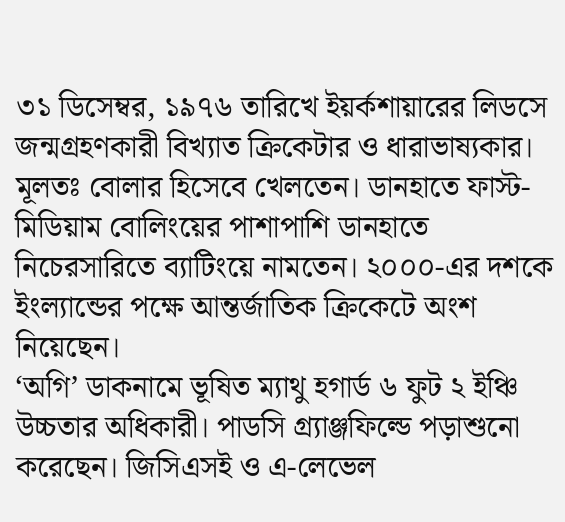৩১ ডিসেম্বর, ১৯৭৬ তারিখে ইয়র্কশায়ারের লিডসে জন্মগ্রহণকারী বিখ্যাত ক্রিকেটার ও ধারাভাষ্যকার। মূলতঃ বোলার হিসেবে খেলতেন। ডানহাতে ফাস্ট-মিডিয়াম বোলিংয়ের পাশাপাশি ডানহাতে নিচেরসারিতে ব্যাটিংয়ে নামতেন। ২০০০-এর দশকে ইংল্যান্ডের পক্ষে আন্তর্জাতিক ক্রিকেটে অংশ নিয়েছেন।
‘অগি’ ডাকনামে ভূষিত ম্যাথু হগার্ড ৬ ফুট ২ ইঞ্চি উচ্চতার অধিকারী। পাডসি গ্র্যাঞ্জফিল্ডে পড়াশুনো করেছেন। জিসিএসই ও এ-লেভেল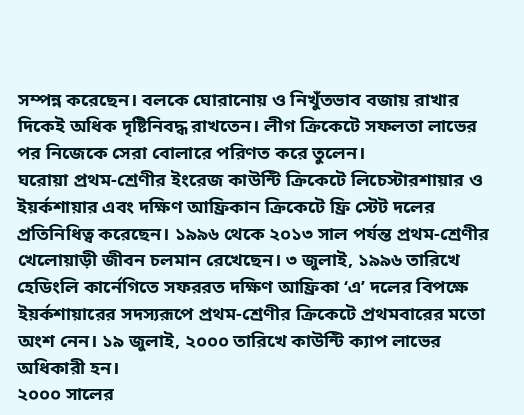সম্পন্ন করেছেন। বলকে ঘোরানোয় ও নিখুঁতভাব বজায় রাখার দিকেই অধিক দৃষ্টিনিবদ্ধ রাখতেন। লীগ ক্রিকেটে সফলতা লাভের পর নিজেকে সেরা বোলারে পরিণত করে তুলেন।
ঘরোয়া প্রথম-শ্রেণীর ইংরেজ কাউন্টি ক্রিকেটে লিচেস্টারশায়ার ও ইয়র্কশায়ার এবং দক্ষিণ আফ্রিকান ক্রিকেটে ফ্রি স্টেট দলের প্রতিনিধিত্ব করেছেন। ১৯৯৬ থেকে ২০১৩ সাল পর্যন্ত প্রথম-শ্রেণীর খেলোয়াড়ী জীবন চলমান রেখেছেন। ৩ জুলাই, ১৯৯৬ তারিখে হেডিংলি কার্নেগিতে সফররত দক্ষিণ আফ্রিকা ‘এ’ দলের বিপক্ষে ইয়র্কশায়ারের সদস্যরূপে প্রথম-শ্রেণীর ক্রিকেটে প্রথমবারের মতো অংশ নেন। ১৯ জুলাই, ২০০০ তারিখে কাউন্টি ক্যাপ লাভের অধিকারী হন।
২০০০ সালের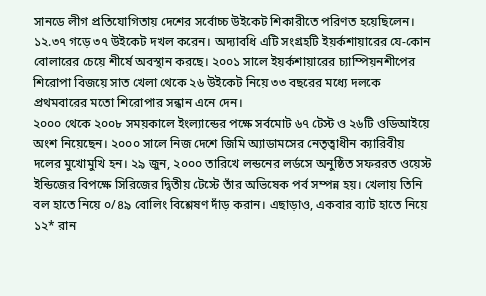সানডে লীগ প্রতিযোগিতায় দেশের সর্বোচ্চ উইকেট শিকারীতে পরিণত হয়েছিলেন। ১২.৩৭ গড়ে ৩৭ উইকেট দখল করেন। অদ্যাবধি এটি সংগ্রহটি ইয়র্কশায়ারের যে-কোন বোলারের চেয়ে শীর্ষে অবস্থান করছে। ২০০১ সালে ইয়র্কশায়ারের চ্যাম্পিয়নশীপের শিরোপা বিজয়ে সাত খেলা থেকে ২৬ উইকেট নিয়ে ৩৩ বছরের মধ্যে দলকে প্রথমবারের মতো শিরোপার সন্ধান এনে দেন।
২০০০ থেকে ২০০৮ সময়কালে ইংল্যান্ডের পক্ষে সর্বমোট ৬৭ টেস্ট ও ২৬টি ওডিআইয়ে অংশ নিয়েছেন। ২০০০ সালে নিজ দেশে জিমি অ্যাডামসের নেতৃত্বাধীন ক্যারিবীয় দলের মুখোমুখি হন। ২৯ জুন, ২০০০ তারিখে লন্ডনের লর্ডসে অনুষ্ঠিত সফররত ওয়েস্ট ইন্ডিজের বিপক্ষে সিরিজের দ্বিতীয় টেস্টে তাঁর অভিষেক পর্ব সম্পন্ন হয়। খেলায় তিনি বল হাতে নিয়ে ০/৪৯ বোলিং বিশ্লেষণ দাঁড় করান। এছাড়াও, একবার ব্যাট হাতে নিয়ে ১২* রান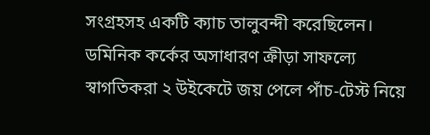সংগ্রহসহ একটি ক্যাচ তালুবন্দী করেছিলেন। ডমিনিক কর্কের অসাধারণ ক্রীড়া সাফল্যে স্বাগতিকরা ২ উইকেটে জয় পেলে পাঁচ-টেস্ট নিয়ে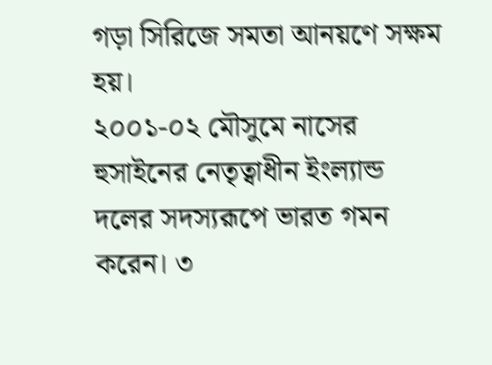গড়া সিরিজে সমতা আনয়ণে সক্ষম হয়।
২০০১-০২ মৌসুমে নাসের হুসাইনের নেতৃত্বাধীন ইংল্যান্ড দলের সদস্যরূপে ভারত গমন করেন। ৩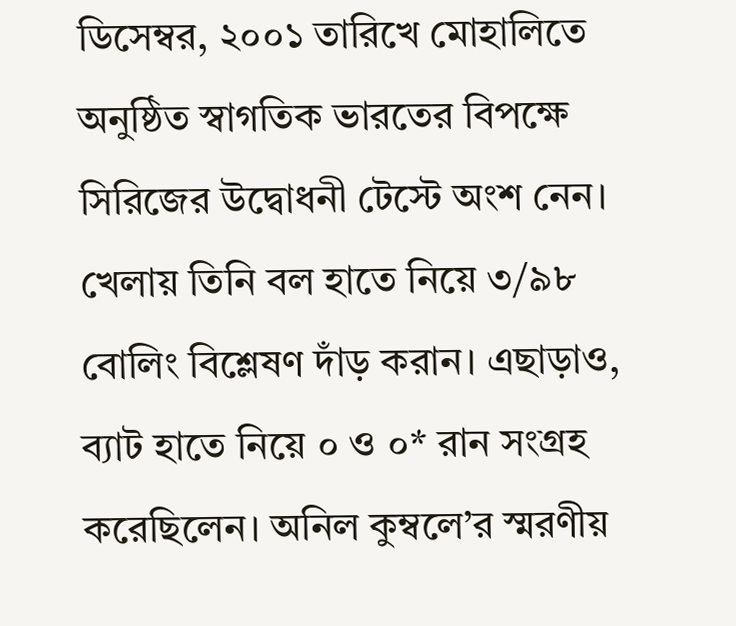ডিসেম্বর, ২০০১ তারিখে মোহালিতে অনুষ্ঠিত স্বাগতিক ভারতের বিপক্ষে সিরিজের উদ্বোধনী টেস্টে অংশ নেন। খেলায় তিনি বল হাতে নিয়ে ৩/৯৮ বোলিং বিশ্লেষণ দাঁড় করান। এছাড়াও, ব্যাট হাতে নিয়ে ০ ও ০* রান সংগ্রহ করেছিলেন। অনিল কুম্বলে’র স্মরণীয়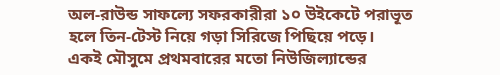অল-রাউন্ড সাফল্যে সফরকারীরা ১০ উইকেটে পরাভূত হলে তিন-টেস্ট নিয়ে গড়া সিরিজে পিছিয়ে পড়ে।
একই মৌসুমে প্রথমবারের মতো নিউজিল্যান্ডের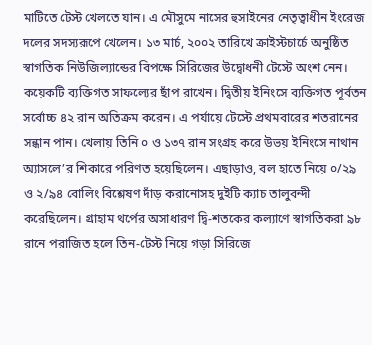মাটিতে টেস্ট খেলতে যান। এ মৌসুমে নাসের হুসাইনের নেতৃত্বাধীন ইংরেজ দলের সদস্যরূপে খেলেন। ১৩ মার্চ, ২০০২ তারিখে ক্রাইস্টচার্চে অনুষ্ঠিত স্বাগতিক নিউজিল্যান্ডের বিপক্ষে সিরিজের উদ্বোধনী টেস্টে অংশ নেন। কয়েকটি ব্যক্তিগত সাফল্যের ছাঁপ রাখেন। দ্বিতীয় ইনিংসে ব্যক্তিগত পূর্বতন সর্বোচ্চ ৪২ রান অতিক্রম করেন। এ পর্যায়ে টেস্টে প্রথমবারের শতরানের সন্ধান পান। খেলায় তিনি ০ ও ১৩৭ রান সংগ্রহ করে উভয় ইনিংসে নাথান অ্যাসলে’র শিকারে পরিণত হয়েছিলেন। এছাড়াও, বল হাতে নিয়ে ০/২৯ ও ২/৯৪ বোলিং বিশ্লেষণ দাঁড় করানোসহ দুইটি ক্যাচ তালুবন্দী করেছিলেন। গ্রাহাম থর্পের অসাধারণ দ্বি-শতকের কল্যাণে স্বাগতিকরা ৯৮ রানে পরাজিত হলে তিন-টেস্ট নিয়ে গড়া সিরিজে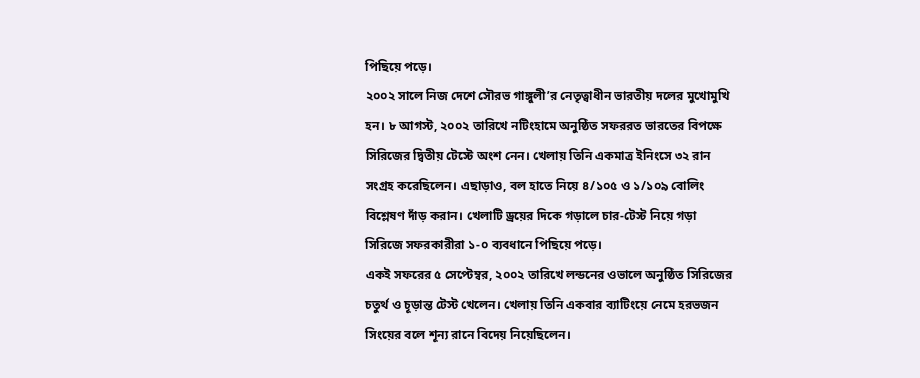পিছিয়ে পড়ে।
২০০২ সালে নিজ দেশে সৌরভ গাঙ্গুলী’র নেতৃত্বাধীন ভারতীয় দলের মুখোমুখি হন। ৮ আগস্ট, ২০০২ তারিখে নটিংহামে অনুষ্ঠিত সফররত ভারতের বিপক্ষে সিরিজের দ্বিতীয় টেস্টে অংশ নেন। খেলায় তিনি একমাত্র ইনিংসে ৩২ রান সংগ্রহ করেছিলেন। এছাড়াও, বল হাতে নিয়ে ৪/১০৫ ও ১/১০৯ বোলিং বিশ্লেষণ দাঁড় করান। খেলাটি ড্রয়ের দিকে গড়ালে চার-টেস্ট নিয়ে গড়া সিরিজে সফরকারীরা ১-০ ব্যবধানে পিছিয়ে পড়ে।
একই সফরের ৫ সেপ্টেম্বর, ২০০২ তারিখে লন্ডনের ওভালে অনুষ্ঠিত সিরিজের চতুর্থ ও চূড়ান্ত টেস্ট খেলেন। খেলায় তিনি একবার ব্যাটিংয়ে নেমে হরভজন সিংয়ের বলে শূন্য রানে বিদেয় নিয়েছিলেন।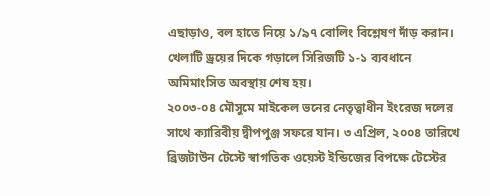এছাড়াও, বল হাতে নিয়ে ১/৯৭ বোলিং বিশ্লেষণ দাঁড় করান। খেলাটি ড্রয়ের দিকে গড়ালে সিরিজটি ১-১ ব্যবধানে অমিমাংসিত অবস্থায় শেষ হয়।
২০০৩-০৪ মৌসুমে মাইকেল ভনের নেতৃত্বাধীন ইংরেজ দলের সাথে ক্যারিবীয় দ্বীপপুঞ্জ সফরে যান। ৩ এপ্রিল, ২০০৪ তারিখে ব্রিজটাউন টেস্টে স্বাগতিক ওয়েস্ট ইন্ডিজের বিপক্ষে টেস্টের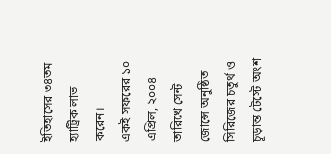ইতিহাসের ৩৪তম হ্যাট্রিক লাভ করেন।
একই সফরের ১০ এপ্রিল, ২০০৪ তারিখে সেন্ট জোন্সে অনুষ্ঠিত সিরিজের চতুর্থ ও চূড়ান্ত টেস্টে অংশ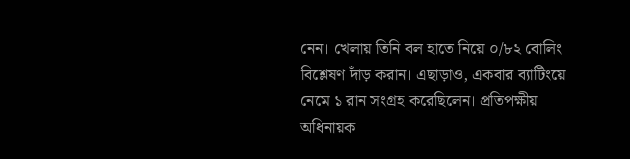নেন। খেলায় তিনি বল হাতে নিয়ে ০/৮২ বোলিং বিশ্লেষণ দাঁড় করান। এছাড়াও, একবার ব্যাটিংয়ে নেমে ১ রান সংগ্রহ করেছিলেন। প্রতিপক্ষীয় অধিনায়ক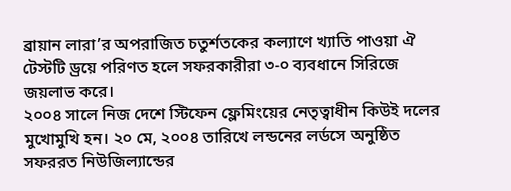ব্রায়ান লারা’র অপরাজিত চতুর্শতকের কল্যাণে খ্যাতি পাওয়া ঐ টেস্টটি ড্রয়ে পরিণত হলে সফরকারীরা ৩-০ ব্যবধানে সিরিজে জয়লাভ করে।
২০০৪ সালে নিজ দেশে স্টিফেন ফ্লেমিংয়ের নেতৃত্বাধীন কিউই দলের মুখোমুখি হন। ২০ মে, ২০০৪ তারিখে লন্ডনের লর্ডসে অনুষ্ঠিত সফররত নিউজিল্যান্ডের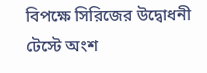বিপক্ষে সিরিজের উদ্বোধনী টেস্টে অংশ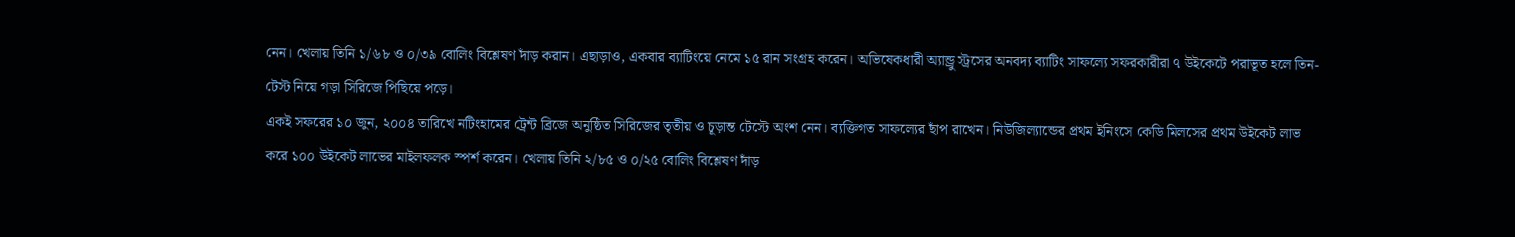নেন। খেলায় তিনি ১/৬৮ ও ০/৩৯ বোলিং বিশ্লেষণ দাঁড় করান। এছাড়াও, একবার ব্যাটিংয়ে নেমে ১৫ রান সংগ্রহ করেন। অভিষেকধারী অ্যান্ড্রু স্ট্রসের অনবদ্য ব্যাটিং সাফল্যে সফরকারীরা ৭ উইকেটে পরাভূত হলে তিন-টেস্ট নিয়ে গড়া সিরিজে পিছিয়ে পড়ে।
একই সফরের ১০ জুন, ২০০৪ তারিখে নটিংহামের ট্রেন্ট ব্রিজে অনুষ্ঠিত সিরিজের তৃতীয় ও চূড়ান্ত টেস্টে অংশ নেন। ব্যক্তিগত সাফল্যের ছাঁপ রাখেন। নিউজিল্যান্ডের প্রথম ইনিংসে কেডি মিলসের প্রথম উইকেট লাভ করে ১০০ উইকেট লাভের মাইলফলক স্পর্শ করেন। খেলায় তিনি ২/৮৫ ও ০/২৫ বোলিং বিশ্লেষণ দাঁড়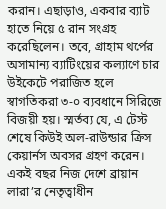করান। এছাড়াও, একবার ব্যাট হাতে নিয়ে ৫ রান সংগ্রহ করেছিলেন। তবে, গ্রাহাম থর্পের অসামান্য ব্যাটিংয়ের কল্যাণে চার উইকেটে পরাজিত হলে স্বাগতিকরা ৩-০ ব্যবধানে সিরিজে বিজয়ী হয়। স্মর্তব্য যে, এ টেস্ট শেষে কিউই অল-রাউন্ডার ক্রিস কেয়ার্নস অবসর গ্রহণ করেন।
একই বছর নিজ দেশে ব্রায়ান লারা’র নেতৃত্বাধীন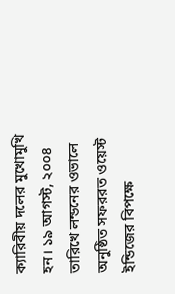ক্যারিবীয় দলের মুখোমুখি হন। ১৯ আগস্ট, ২০০৪ তারিখে লন্ডনের ওভালে অনুষ্ঠিত সফররত ওয়েস্ট ইন্ডিজের বিপক্ষে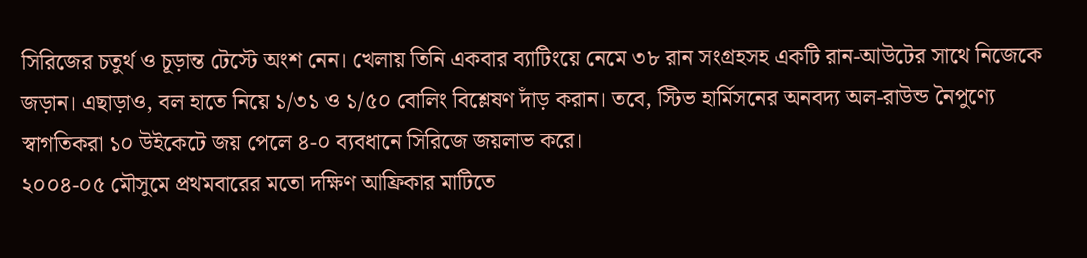সিরিজের চতুর্থ ও চূড়ান্ত টেস্টে অংশ নেন। খেলায় তিনি একবার ব্যাটিংয়ে নেমে ৩৮ রান সংগ্রহসহ একটি রান-আউটের সাথে নিজেকে জড়ান। এছাড়াও, বল হাতে নিয়ে ১/৩১ ও ১/৫০ বোলিং বিশ্লেষণ দাঁড় করান। তবে, স্টিভ হার্মিসনের অনবদ্য অল-রাউন্ড নৈপুণ্যে স্বাগতিকরা ১০ উইকেটে জয় পেলে ৪-০ ব্যবধানে সিরিজে জয়লাভ করে।
২০০৪-০৫ মৌসুমে প্রথমবারের মতো দক্ষিণ আফ্রিকার মাটিতে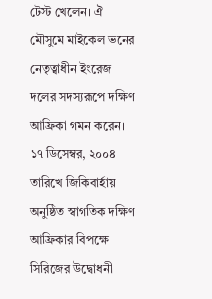টেস্ট খেলেন। ঐ মৌসুমে মাইকেল ভনের নেতৃত্বাধীন ইংরেজ দলের সদস্যরূপে দক্ষিণ আফ্রিকা গমন করেন। ১৭ ডিসেম্বর, ২০০৪ তারিখে জিকিবার্হায় অনুষ্ঠিত স্বাগতিক দক্ষিণ আফ্রিকার বিপক্ষে সিরিজের উদ্বোধনী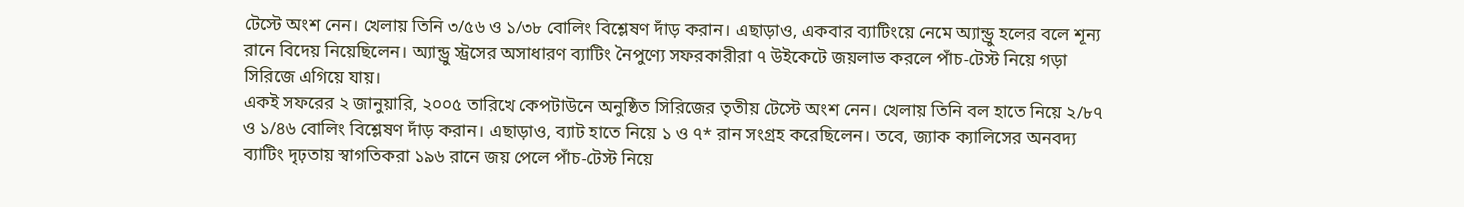টেস্টে অংশ নেন। খেলায় তিনি ৩/৫৬ ও ১/৩৮ বোলিং বিশ্লেষণ দাঁড় করান। এছাড়াও, একবার ব্যাটিংয়ে নেমে অ্যান্ড্রু হলের বলে শূন্য রানে বিদেয় নিয়েছিলেন। অ্যান্ড্রু স্ট্রসের অসাধারণ ব্যাটিং নৈপুণ্যে সফরকারীরা ৭ উইকেটে জয়লাভ করলে পাঁচ-টেস্ট নিয়ে গড়া সিরিজে এগিয়ে যায়।
একই সফরের ২ জানুয়ারি, ২০০৫ তারিখে কেপটাউনে অনুষ্ঠিত সিরিজের তৃতীয় টেস্টে অংশ নেন। খেলায় তিনি বল হাতে নিয়ে ২/৮৭ ও ১/৪৬ বোলিং বিশ্লেষণ দাঁড় করান। এছাড়াও, ব্যাট হাতে নিয়ে ১ ও ৭* রান সংগ্রহ করেছিলেন। তবে, জ্যাক ক্যালিসের অনবদ্য ব্যাটিং দৃঢ়তায় স্বাগতিকরা ১৯৬ রানে জয় পেলে পাঁচ-টেস্ট নিয়ে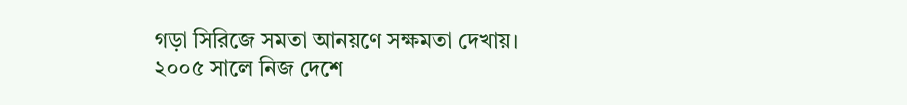গড়া সিরিজে সমতা আনয়ণে সক্ষমতা দেখায়।
২০০৫ সালে নিজ দেশে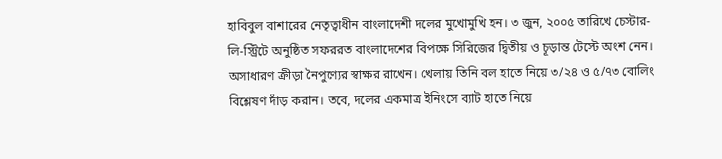হাবিবুল বাশারের নেতৃত্বাধীন বাংলাদেশী দলের মুখোমুখি হন। ৩ জুন, ২০০৫ তারিখে চেস্টার-লি-স্ট্রিটে অনুষ্ঠিত সফররত বাংলাদেশের বিপক্ষে সিরিজের দ্বিতীয় ও চূড়ান্ত টেস্টে অংশ নেন। অসাধারণ ক্রীড়া নৈপুণ্যের স্বাক্ষর রাখেন। খেলায় তিনি বল হাতে নিয়ে ৩/২৪ ও ৫/৭৩ বোলিং বিশ্লেষণ দাঁড় করান। তবে, দলের একমাত্র ইনিংসে ব্যাট হাতে নিয়ে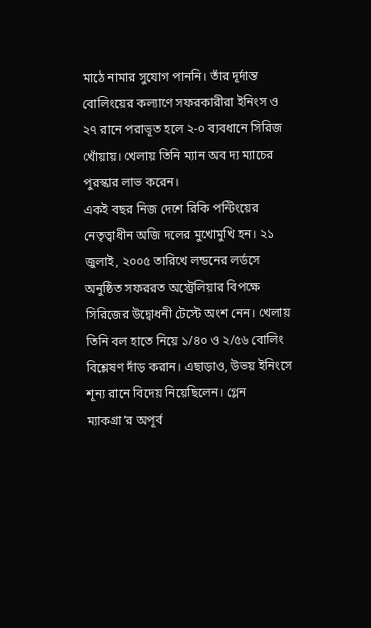মাঠে নামার সুযোগ পাননি। তাঁর দূর্দান্ত বোলিংয়ের কল্যাণে সফরকারীরা ইনিংস ও ২৭ রানে পরাভূত হলে ২-০ ব্যবধানে সিরিজ খোঁয়ায়। খেলায় তিনি ম্যান অব দ্য ম্যাচের পুরস্কার লাভ করেন।
একই বছর নিজ দেশে রিকি পন্টিংয়ের নেতৃত্বাধীন অজি দলের মুখোমুখি হন। ২১ জুলাই, ২০০৫ তারিখে লন্ডনের লর্ডসে অনুষ্ঠিত সফররত অস্ট্রেলিয়ার বিপক্ষে সিরিজের উদ্বোধনী টেস্টে অংশ নেন। খেলায় তিনি বল হাতে নিয়ে ১/৪০ ও ২/৫৬ বোলিং বিশ্লেষণ দাঁড় করান। এছাড়াও, উভয় ইনিংসে শূন্য রানে বিদেয় নিয়েছিলেন। গ্লেন ম্যাকগ্রা’র অপূর্ব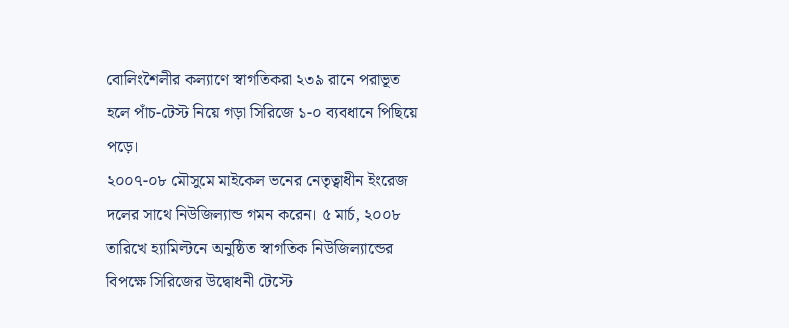বোলিংশৈলীর কল্যাণে স্বাগতিকরা ২৩৯ রানে পরাভূত হলে পাঁচ-টেস্ট নিয়ে গড়া সিরিজে ১-০ ব্যবধানে পিছিয়ে পড়ে।
২০০৭-০৮ মৌসুমে মাইকেল ভনের নেতৃত্বাধীন ইংরেজ দলের সাথে নিউজিল্যান্ড গমন করেন। ৫ মার্চ, ২০০৮ তারিখে হ্যামিল্টনে অনুষ্ঠিত স্বাগতিক নিউজিল্যান্ডের বিপক্ষে সিরিজের উদ্বোধনী টেস্টে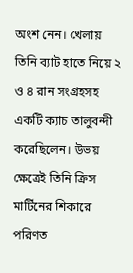অংশ নেন। খেলায় তিনি ব্যাট হাতে নিয়ে ২ ও ৪ রান সংগ্রহসহ একটি ক্যাচ তালুবন্দী করেছিলেন। উভয় ক্ষেত্রেই তিনি ক্রিস মার্টিনের শিকারে পরিণত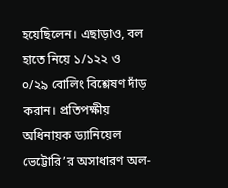হয়েছিলেন। এছাড়াও, বল হাতে নিয়ে ১/১২২ ও ০/২৯ বোলিং বিশ্লেষণ দাঁড় করান। প্রতিপক্ষীয় অধিনায়ক ড্যানিয়েল ভেট্টোরি’র অসাধারণ অল-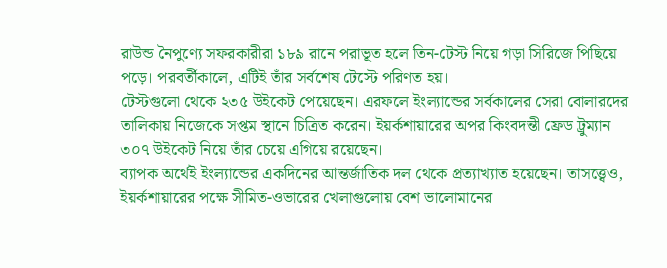রাউন্ড নৈপুণ্যে সফরকারীরা ১৮৯ রানে পরাভূত হলে তিন-টেস্ট নিয়ে গড়া সিরিজে পিছিয়ে পড়ে। পরবর্তীকালে, এটিই তাঁর সর্বশেষ টেস্টে পরিণত হয়।
টেস্টগুলো থেকে ২৩৫ উইকেট পেয়েছেন। এরফলে ইংল্যান্ডের সর্বকালের সেরা বোলারদের তালিকায় নিজেকে সপ্তম স্থানে চিত্রিত করেন। ইয়র্কশায়ারের অপর কিংবদন্তী ফ্রেড ট্রুম্যান ৩০৭ উইকেট নিয়ে তাঁর চেয়ে এগিয়ে রয়েছেন।
ব্যাপক অর্থেই ইংল্যান্ডের একদিনের আন্তর্জাতিক দল থেকে প্রত্যাখ্যাত হয়েছেন। তাসত্ত্বেও, ইয়র্কশায়ারের পক্ষে সীমিত-ওভারের খেলাগুলোয় বেশ ভালোমানের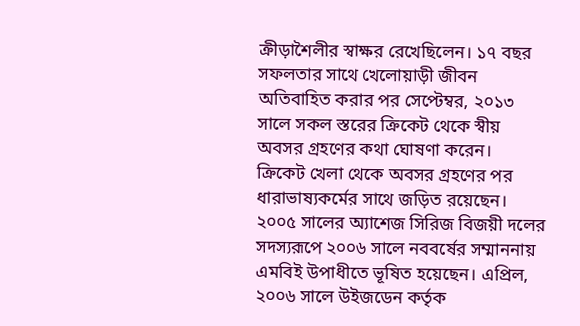ক্রীড়াশৈলীর স্বাক্ষর রেখেছিলেন। ১৭ বছর সফলতার সাথে খেলোয়াড়ী জীবন অতিবাহিত করার পর সেপ্টেম্বর, ২০১৩ সালে সকল স্তরের ক্রিকেট থেকে স্বীয় অবসর গ্রহণের কথা ঘোষণা করেন।
ক্রিকেট খেলা থেকে অবসর গ্রহণের পর ধারাভাষ্যকর্মের সাথে জড়িত রয়েছেন। ২০০৫ সালের অ্যাশেজ সিরিজ বিজয়ী দলের সদস্যরূপে ২০০৬ সালে নববর্ষের সম্মাননায় এমবিই উপাধীতে ভূষিত হয়েছেন। এপ্রিল, ২০০৬ সালে উইজডেন কর্তৃক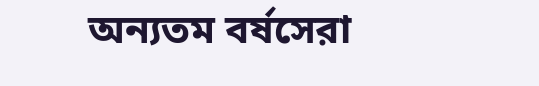অন্যতম বর্ষসেরা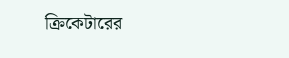ক্রিকেটারের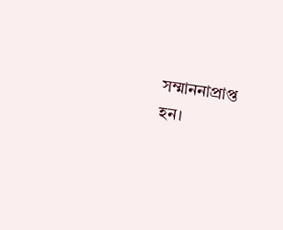সম্মাননাপ্রাপ্ত হন।